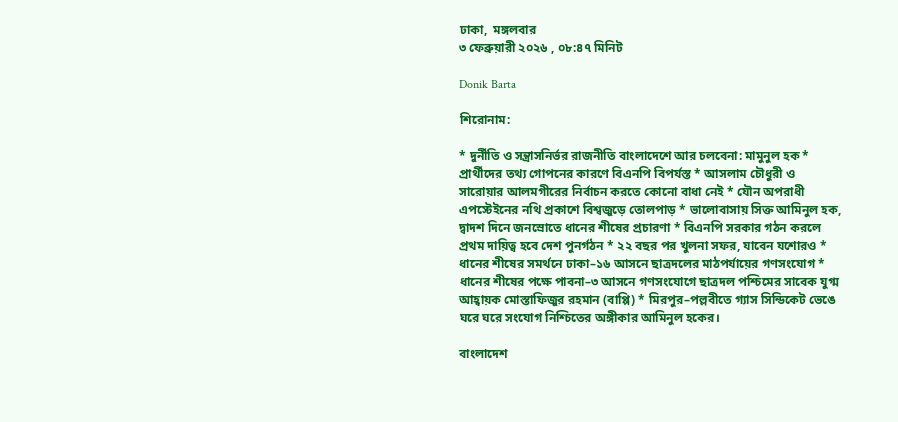ঢাকা,  মঙ্গলবার
৩ ফেব্রুয়ারী ২০২৬ , ০৮:৪৭ মিনিট

Donik Barta

শিরোনাম:

* দুর্নীতি ও সন্ত্রাসনির্ভর রাজনীতি বাংলাদেশে আর চলবেনা: মামুনুল হক * প্রার্থীদের তথ্য গোপনের কারণে বিএনপি বিপর্যস্ত * আসলাম চৌধুরী ও সারোয়ার আলমগীরের নির্বাচন করতে কোনো বাধা নেই * যৌন অপরাধী এপস্টেইনের নথি প্রকাশে বিশ্বজুড়ে তোলপাড় * ভালোবাসায় সিক্ত আমিনুল হক, দ্বাদশ দিনে জনস্রোতে ধানের শীষের প্রচারণা * বিএনপি সরকার গঠন করলে প্রথম দায়িত্ব হবে দেশ পুনর্গঠন * ২২ বছর পর খুলনা সফর, যাবেন যশোরও * ধানের শীষের সমর্থনে ঢাকা–১৬ আসনে ছাত্রদলের মাঠপর্যায়ের গণসংযোগ * ধানের শীষের পক্ষে পাবনা–৩ আসনে গণসংযোগে ছাত্রদল পশ্চিমের সাবেক যুগ্ম আহ্বায়ক মোস্তাফিজুর রহমান (বাপ্পি) * মিরপুর–পল্লবীতে গ্যাস সিন্ডিকেট ভেঙে ঘরে ঘরে সংযোগ নিশ্চিতের অঙ্গীকার আমিনুল হকের।

বাংলাদেশ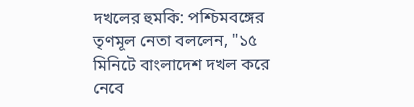দখলের হুমকি: পশ্চিমবঙ্গের তৃণমূল নেতা বললেন, "১৫ মিনিটে বাংলাদেশ দখল করে নেবে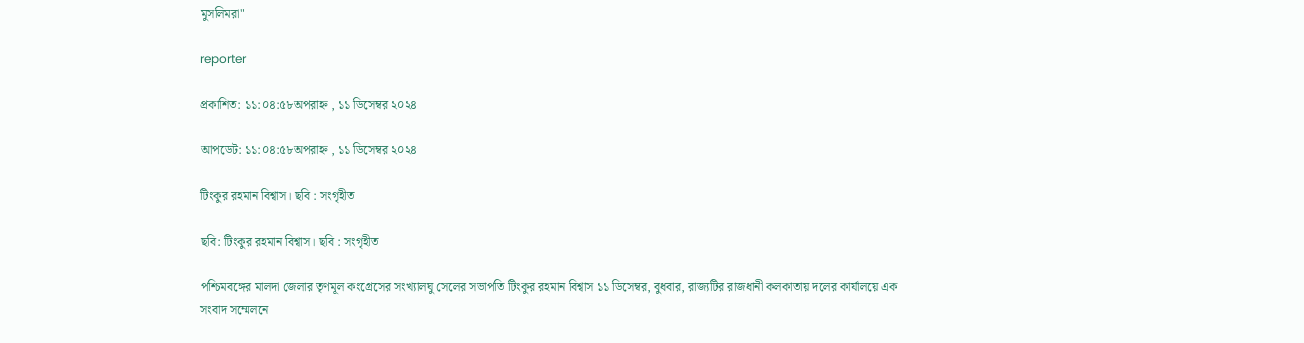মুসলিমরা"

reporter

প্রকাশিত: ১১:০৪:৫৮অপরাহ্ন , ১১ ডিসেম্বর ২০২৪

আপডেট: ১১:০৪:৫৮অপরাহ্ন , ১১ ডিসেম্বর ২০২৪

টিংকুর রহমান বিশ্বাস। ছবি : সংগৃহীত

ছবি: টিংকুর রহমান বিশ্বাস। ছবি : সংগৃহীত

পশ্চিমবঙ্গের মালদা জেলার তৃণমূল কংগ্রেসের সংখ্যালঘু সেলের সভাপতি টিংকুর রহমান বিশ্বাস ১১ ডিসেম্বর, বুধবার, রাজ্যটির রাজধানী কলকাতায় দলের কার্যালয়ে এক সংবাদ সম্মেলনে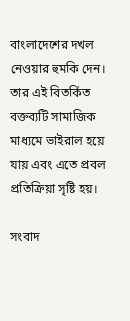বাংলাদেশের দখল নেওয়ার হুমকি দেন। তার এই বিতর্কিত বক্তব্যটি সামাজিক মাধ্যমে ভাইরাল হয়ে যায় এবং এতে প্রবল প্রতিক্রিয়া সৃষ্টি হয়।

সংবাদ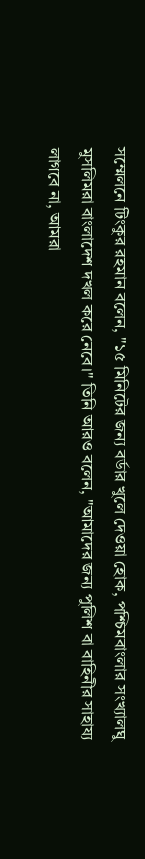সম্মেলনে টিংকুর রহমান বলেন, "১৫ মিনিটের জন্য বর্ডার খুলে দেওয়া হোক, পশ্চিমবাংলার সংখ্যালঘু মুসলিমরা বাংলাদেশ দখল করে নেবে।" তিনি আরও বলেন, "আমাদের জন্য পুলিশ বা বাহিনীর সাহায্য লাগবে না, আমরা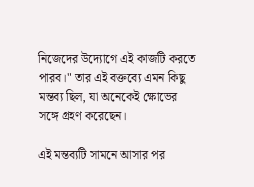নিজেদের উদ্যোগে এই কাজটি করতে পারব।" তার এই বক্তব্যে এমন কিছু মন্তব্য ছিল, যা অনেকেই ক্ষোভের সঙ্গে গ্রহণ করেছেন।

এই মন্তব্যটি সামনে আসার পর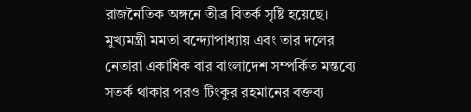রাজনৈতিক অঙ্গনে তীব্র বিতর্ক সৃষ্টি হয়েছে। মুখ্যমন্ত্রী মমতা বন্দ্যোপাধ্যায় এবং তার দলের নেতারা একাধিক বার বাংলাদেশ সম্পর্কিত মন্তব্যে সতর্ক থাকার পরও টিংকুর রহমানের বক্তব্য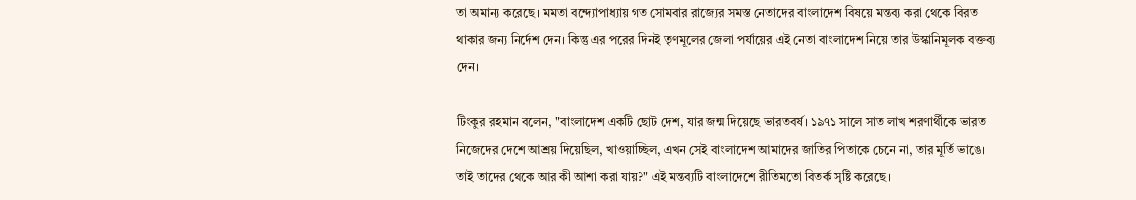তা অমান্য করেছে। মমতা বন্দ্যোপাধ্যায় গত সোমবার রাজ্যের সমস্ত নেতাদের বাংলাদেশ বিষয়ে মন্তব্য করা থেকে বিরত থাকার জন্য নির্দেশ দেন। কিন্তু এর পরের দিনই তৃণমূলের জেলা পর্যায়ের এই নেতা বাংলাদেশ নিয়ে তার উস্কানিমূলক বক্তব্য দেন।

টিংকুর রহমান বলেন, "বাংলাদেশ একটি ছোট দেশ, যার জন্ম দিয়েছে ভারতবর্ষ। ১৯৭১ সালে সাত লাখ শরণার্থীকে ভারত নিজেদের দেশে আশ্রয় দিয়েছিল, খাওয়াচ্ছিল, এখন সেই বাংলাদেশ আমাদের জাতির পিতাকে চেনে না, তার মূর্তি ভাঙে। তাই তাদের থেকে আর কী আশা করা যায়?" এই মন্তব্যটি বাংলাদেশে রীতিমতো বিতর্ক সৃষ্টি করেছে।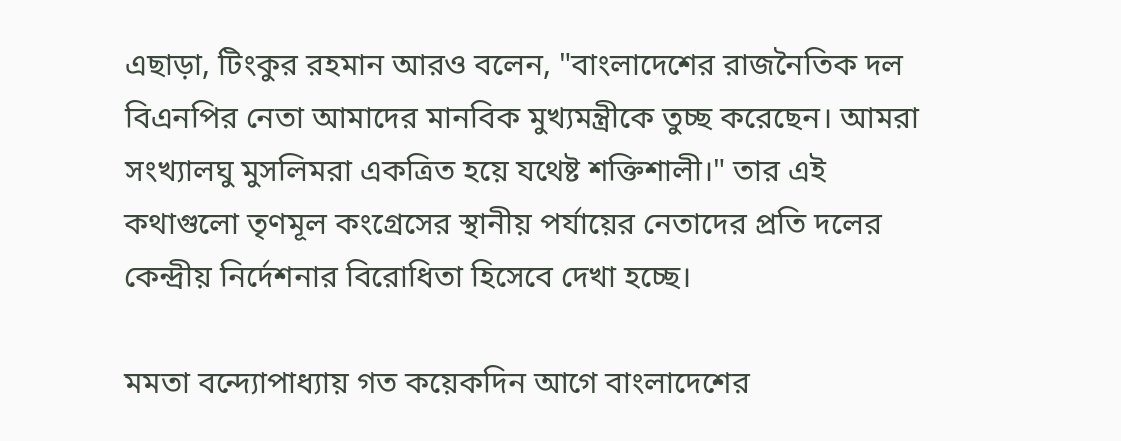এছাড়া, টিংকুর রহমান আরও বলেন, "বাংলাদেশের রাজনৈতিক দল বিএনপির নেতা আমাদের মানবিক মুখ্যমন্ত্রীকে তুচ্ছ করেছেন। আমরা সংখ্যালঘু মুসলিমরা একত্রিত হয়ে যথেষ্ট শক্তিশালী।" তার এই কথাগুলো তৃণমূল কংগ্রেসের স্থানীয় পর্যায়ের নেতাদের প্রতি দলের কেন্দ্রীয় নির্দেশনার বিরোধিতা হিসেবে দেখা হচ্ছে।

মমতা বন্দ্যোপাধ্যায় গত কয়েকদিন আগে বাংলাদেশের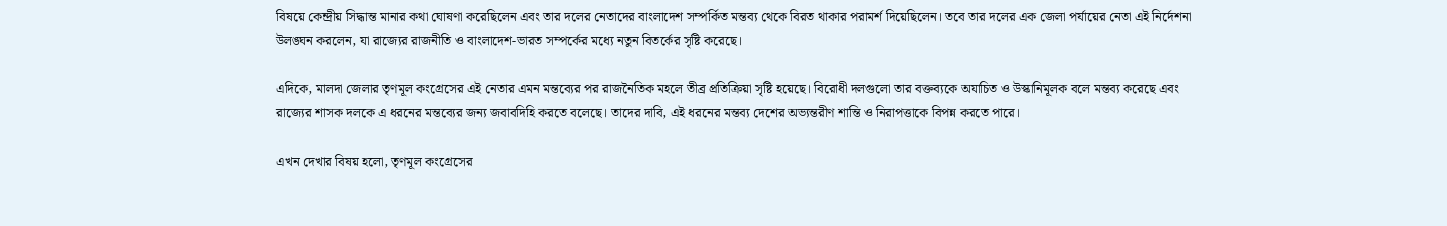বিষয়ে কেন্দ্রীয় সিদ্ধান্ত মানার কথা ঘোষণা করেছিলেন এবং তার দলের নেতাদের বাংলাদেশ সম্পর্কিত মন্তব্য থেকে বিরত থাকার পরামর্শ দিয়েছিলেন। তবে তার দলের এক জেলা পর্যায়ের নেতা এই নির্দেশনা উলঙ্ঘন করলেন, যা রাজ্যের রাজনীতি ও বাংলাদেশ-ভারত সম্পর্কের মধ্যে নতুন বিতর্কের সৃষ্টি করেছে।

এদিকে, মালদা জেলার তৃণমূল কংগ্রেসের এই নেতার এমন মন্তব্যের পর রাজনৈতিক মহলে তীব্র প্রতিক্রিয়া সৃষ্টি হয়েছে। বিরোধী দলগুলো তার বক্তব্যকে অযাচিত ও উস্কানিমূলক বলে মন্তব্য করেছে এবং রাজ্যের শাসক দলকে এ ধরনের মন্তব্যের জন্য জবাবদিহি করতে বলেছে। তাদের দাবি, এই ধরনের মন্তব্য দেশের অভ্যন্তরীণ শান্তি ও নিরাপত্তাকে বিপন্ন করতে পারে।

এখন দেখার বিষয় হলো, তৃণমূল কংগ্রেসের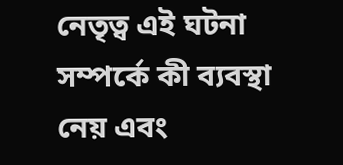নেতৃত্ব এই ঘটনা সম্পর্কে কী ব্যবস্থা নেয় এবং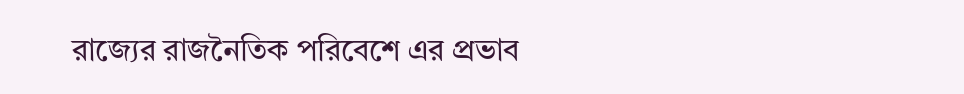রাজ্যের রাজনৈতিক পরিবেশে এর প্রভাব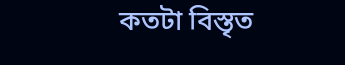কতটা বিস্তৃত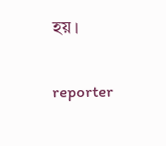হয়।

reporter